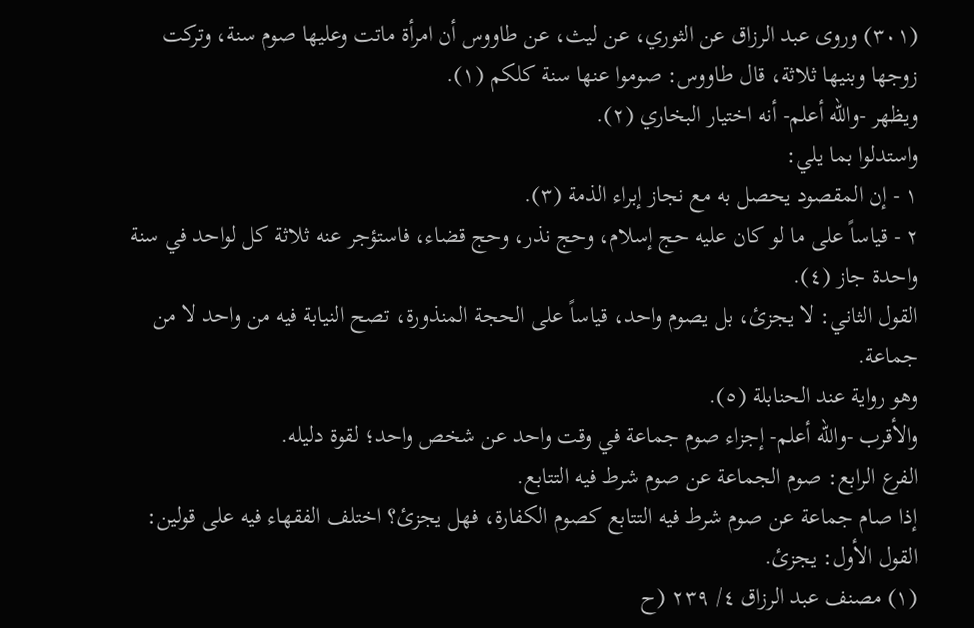(٣٠١) وروى عبد الرزاق عن الثوري، عن ليث، عن طاووس أن امرأة ماتت وعليها صوم سنة، وتركت زوجها وبنيها ثلاثة، قال طاووس: صوموا عنها سنة كلكم (١).
ويظهر -والله أعلم- أنه اختيار البخاري (٢).
واستدلوا بما يلي:
١ - إن المقصود يحصل به مع نجاز إبراء الذمة (٣).
٢ - قياساً على ما لو كان عليه حج إسلام، وحج نذر، وحج قضاء، فاستؤجر عنه ثلاثة كل لواحد في سنة واحدة جاز (٤).
القول الثاني: لا يجزئ، بل يصوم واحد، قياساً على الحجة المنذورة، تصح النيابة فيه من واحد لا من جماعة.
وهو رواية عند الحنابلة (٥).
والأقرب -والله أعلم- إجزاء صوم جماعة في وقت واحد عن شخص واحد؛ لقوة دليله.
الفرع الرابع: صوم الجماعة عن صوم شرط فيه التتابع.
إذا صام جماعة عن صوم شرط فيه التتابع كصوم الكفارة، فهل يجزئ؟ اختلف الفقهاء فيه على قولين:
القول الأول: يجزئ.
(١) مصنف عبد الرزاق ٤/ ٢٣٩ (ح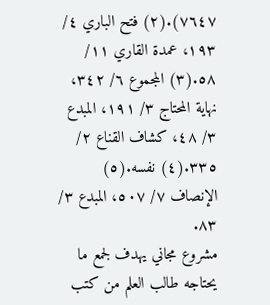٧٦٤٧).(٢) فتح الباري ٤/ ١٩٣، عمدة القاري ١١/ ٥٨.(٣) المجموع ٦/ ٣٤٢، نهاية المحتاج ٣/ ١٩١، المبدع ٣/ ٤٨، كشاف القناع ٢/ ٣٣٥.(٤) نفسه.(٥) الإنصاف ٧/ ٥٠٧، المبدع ٣/ ٨٣.
مشروع مجاني يهدف لجمع ما يحتاجه طالب العلم من كتب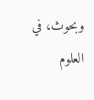وبحوث، في العلوم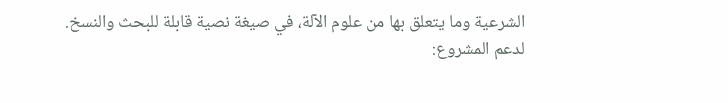الشرعية وما يتعلق بها من علوم الآلة، في صيغة نصية قابلة للبحث والنسخ.
لدعم المشروع: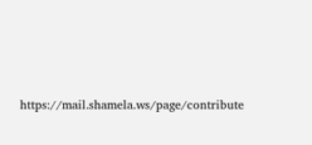https://mail.shamela.ws/page/contribute